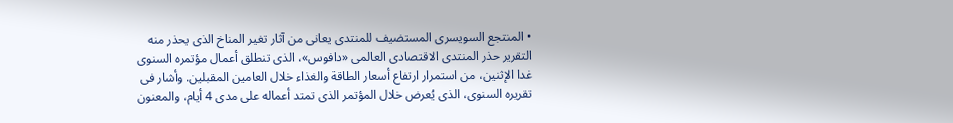• المنتجع السويسرى المستضيف للمنتدى يعانى من آثار تغير المناخ الذى يحذر منه التقرير حذر المنتدى الاقتصادى العالمى «دافوس»، الذى تنطلق أعمال مؤتمره السنوى غدا الإثنين، من استمرار ارتفاع أسعار الطاقة والغذاء خلال العامين المقبلين. وأشار فى تقريره السنوى، الذى يُعرض خلال المؤتمر الذى تمتد أعماله على مدى 4 أيام، والمعنون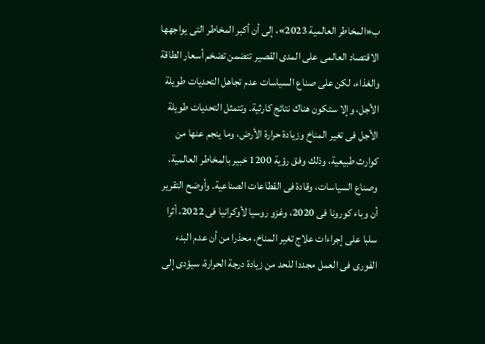ب«المخاطر العالمية 2023»، إلى أن أكبر المخاطر التى يواجهها الاقتصاد العالمى على المدى القصير تتضمن تضخم أسعار الطاقة والغذاء، لكن على صناع السياسات عدم تجاهل التحديات طويلة الأجل، وإلا ستكون هناك نتائج كارثية. وتتمثل التحديات طويلة الأجل فى تغير المناخ وزيادة حرارة الأرض، وما ينجم عنها من كوارث طبيعية، وذلك وفق رؤية 1200 خبير بالمخاطر العالمية، وصناع السياسات، وقادة فى القطاعات الصناعية. وأوضح التقرير أن وباء كورونا فى 2020، وغزو روسيا لأوكرانيا فى 2022، أثرا سلبا على إجراءات علاج تغير المناخ، محذرا من أن عدم البدء الفورى فى العمل مجددا للحد من زيادة درجة الحرارة، سيؤدى إلى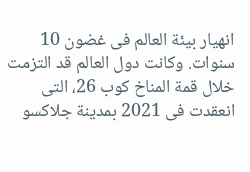انهيار بيئة العالم فى غضون 10 سنوات. وكانت دول العالم قد التزمت خلال قمة المناخ كوب 26، التى انعقدت فى 2021 بمدينة جلاكسو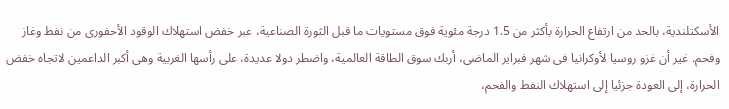الأسكتلندية، بالحد من ارتفاع الحرارة بأكثر من 1.5 درجة مئوية فوق مستويات ما قبل الثورة الصناعية، عبر خفض استهلاك الوقود الأحفورى من نفط وغاز وفحم. غير أن غزو روسيا لأوكرانيا فى شهر فبراير الماضى، أربك سوق الطاقة العالمية، واضطر دولا عديدة، على رأسها الغربية وهى أكبر الداعمين لاتجاه خفض الحرارة، إلى العودة جزئيا إلى استهلاك النفط والفحم،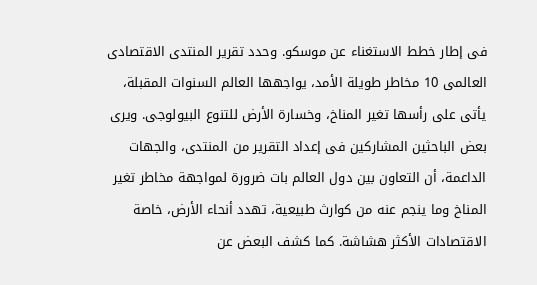فى إطار خطط الاستغناء عن موسكو. وحدد تقرير المنتدى الاقتصادى العالمى 10 مخاطر طويلة الأمد، يواجهها العالم السنوات المقبلة، يأتى على رأسها تغير المناخ، وخسارة الأرض للتنوع البيولوجى. ويرى بعض الباحثين المشاركين فى إعداد التقرير من المنتدى، والجهات الداعمة، أن التعاون بين دول العالم بات ضرورة لمواجهة مخاطر تغير المناخ وما ينجم عنه من كوارث طبيعية، تهدد أنحاء الأرض، خاصة الاقتصادات الأكثر هشاشة. كما كشف البعض عن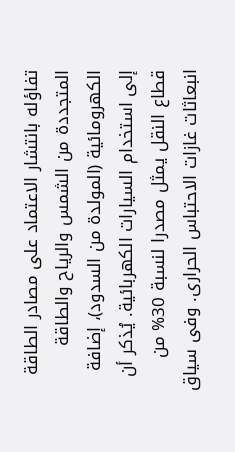تفاؤله بانتشار الاعتماد على مصادر الطاقة المتجددة من الشمس والرياح والطاقة الكهرومائية (المولدة من السدود)، إضافة إلى استخدام السيارات الكهربائية. يُذكر أن قطاع النقل يمثل مصدرا لنسبة 30% من انبعاثات غازات الاحتباس الحرارى. وفى سياق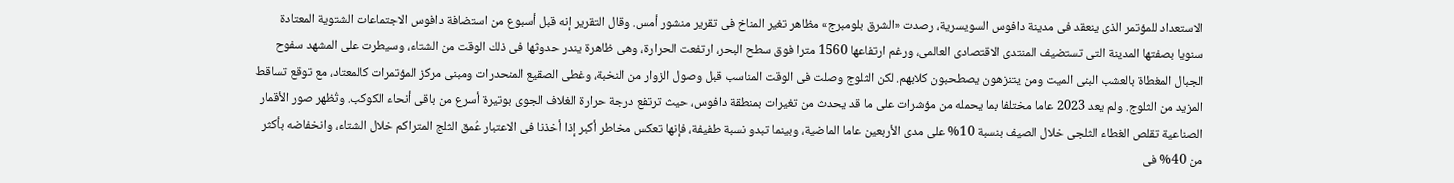الاستعداد للمؤتمر الذى ينعقد فى مدينة دافوس السويسرية، رصدت «الشرق بلومبرج» مظاهر تغير المناخ فى تقرير منشور أمس. وقال التقرير إنه قبل أسبوع من استضافة دافوس الاجتماعات الشتوية المعتادة سنويا بصفتها المدينة التى تستضيف المنتدى الاقتصادى العالمى، ورغم ارتفاعها 1560 مترا فوق سطح البحر، ارتفعت الحرارة، وهى ظاهرة يندر حدوثها فى ذلك الوقت من الشتاء، وسيطرت على المشهد سفوح الجبال المغطاة بالعشب البنى الميت ومن يتنزهون يصطحبون كلابهم. لكن الثلوج وصلت فى الوقت المناسب قبل وصول الزوار من النخبة، وغطى الصقيع المنحدرات ومبنى مركز المؤتمرات كالمعتاد، مع توقع تساقط المزيد من الثلوج. ولم يعد 2023 عاما مختلفا بما يحمله من مؤشرات على ما قد يحدث من تغيرات بمنطقة دافوس، حيث ترتفع درجة حرارة الغلاف الجوى بوتيرة أسرع من باقى أنحاء الكوكب. وتُظهر صور الأقمار الصناعية تقلص الغطاء الثلجى خلال الصيف بنسبة 10% على مدى الأربعين عاما الماضية، وبينما تبدو نسبة طفيفة، فإنها تعكس مخاطر أكبر إذا أخذنا فى الاعتبار عُمق الثلج المتراكم خلال الشتاء، وانخفاضه بأكثر من 40% فى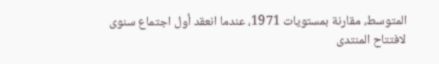المتوسط، مقارنة بمستويات 1971، عندما انعقد أول اجتماع سنوى لافتتاح المنتدى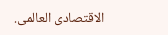الاقتصادى العالمى.